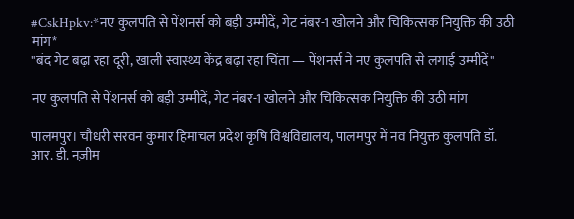#CskHpkv:*नए कुलपति से पेंशनर्स को बड़ी उम्मीदें, गेट नंबर-1 खोलने और चिकित्सक नियुक्ति की उठी मांग*
"बंद गेट बढ़ा रहा दूरी, खाली स्वास्थ्य केंद्र बढ़ा रहा चिंता — पेंशनर्स ने नए कुलपति से लगाई उम्मीदें"

नए कुलपति से पेंशनर्स को बड़ी उम्मीदें, गेट नंबर-1 खोलने और चिकित्सक नियुक्ति की उठी मांग

पालमपुर। चौधरी सरवन कुमार हिमाचल प्रदेश कृषि विश्वविद्यालय, पालमपुर में नव नियुक्त कुलपति डॉ. आर. डी. नज़ीम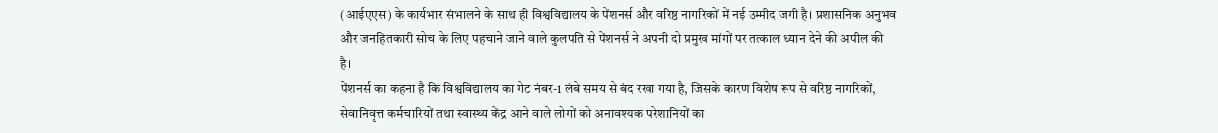(आईएएस) के कार्यभार संभालने के साथ ही विश्वविद्यालय के पेंशनर्स और वरिष्ठ नागरिकों में नई उम्मीद जगी है। प्रशासनिक अनुभव और जनहितकारी सोच के लिए पहचाने जाने वाले कुलपति से पेंशनर्स ने अपनी दो प्रमुख मांगों पर तत्काल ध्यान देने की अपील की है।
पेंशनर्स का कहना है कि विश्वविद्यालय का गेट नंबर-1 लंबे समय से बंद रखा गया है, जिसके कारण विशेष रूप से वरिष्ठ नागरिकों, सेवानिवृत्त कर्मचारियों तथा स्वास्थ्य केंद्र आने वाले लोगों को अनावश्यक परेशानियों का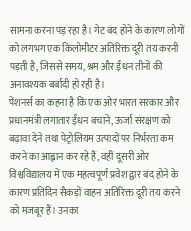सामना करना पड़ रहा है। गेट बंद होने के कारण लोगों को लगभग एक किलोमीटर अतिरिक्त दूरी तय करनी पड़ती है, जिससे समय, श्रम और ईंधन तीनों की अनावश्यक बर्बादी हो रही है।
पेंशनर्स का कहना है कि एक ओर भारत सरकार और प्रधानमंत्री लगातार ईंधन बचाने, ऊर्जा संरक्षण को बढ़ावा देने तथा पेट्रोलियम उत्पादों पर निर्भरता कम करने का आह्वान कर रहे हैं, वहीं दूसरी ओर विश्वविद्यालय में एक महत्वपूर्ण प्रवेश द्वार बंद होने के कारण प्रतिदिन सैकड़ों वाहन अतिरिक्त दूरी तय करने को मजबूर हैं। उनका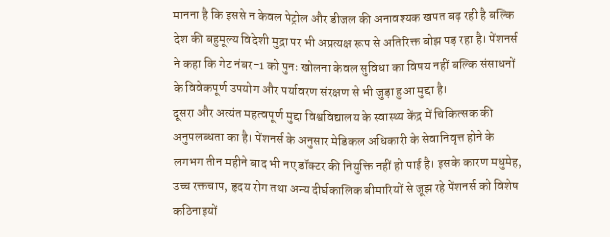मानना है कि इससे न केवल पेट्रोल और डीजल की अनावश्यक खपत बढ़ रही है बल्कि देश की बहुमूल्य विदेशी मुद्रा पर भी अप्रत्यक्ष रूप से अतिरिक्त बोझ पड़ रहा है। पेंशनर्स ने कहा कि गेट नंबर-1 को पुनः खोलना केवल सुविधा का विषय नहीं बल्कि संसाधनों के विवेकपूर्ण उपयोग और पर्यावरण संरक्षण से भी जुड़ा हुआ मुद्दा है।
दूसरा और अत्यंत महत्वपूर्ण मुद्दा विश्वविद्यालय के स्वास्थ्य केंद्र में चिकित्सक की अनुपलब्धता का है। पेंशनर्स के अनुसार मेडिकल अधिकारी के सेवानिवृत्त होने के लगभग तीन महीने बाद भी नए डॉक्टर की नियुक्ति नहीं हो पाई है। इसके कारण मधुमेह, उच्च रक्तचाप, हृदय रोग तथा अन्य दीर्घकालिक बीमारियों से जूझ रहे पेंशनर्स को विशेष कठिनाइयों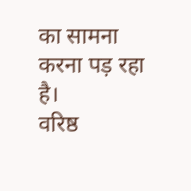का सामना करना पड़ रहा है।
वरिष्ठ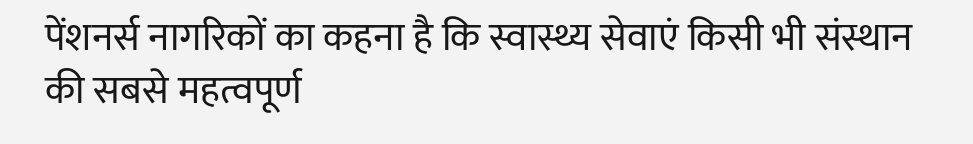पेंशनर्स नागरिकों का कहना है कि स्वास्थ्य सेवाएं किसी भी संस्थान की सबसे महत्वपूर्ण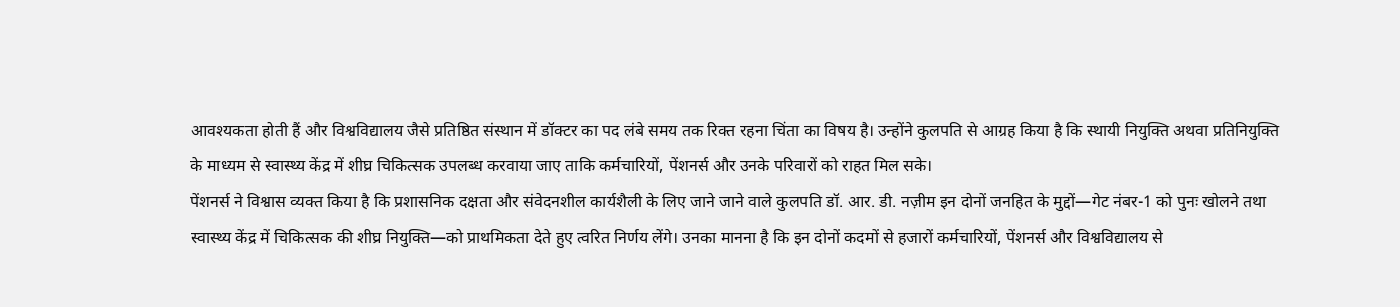आवश्यकता होती हैं और विश्वविद्यालय जैसे प्रतिष्ठित संस्थान में डॉक्टर का पद लंबे समय तक रिक्त रहना चिंता का विषय है। उन्होंने कुलपति से आग्रह किया है कि स्थायी नियुक्ति अथवा प्रतिनियुक्ति के माध्यम से स्वास्थ्य केंद्र में शीघ्र चिकित्सक उपलब्ध करवाया जाए ताकि कर्मचारियों, पेंशनर्स और उनके परिवारों को राहत मिल सके।
पेंशनर्स ने विश्वास व्यक्त किया है कि प्रशासनिक दक्षता और संवेदनशील कार्यशैली के लिए जाने जाने वाले कुलपति डॉ. आर. डी. नज़ीम इन दोनों जनहित के मुद्दों—गेट नंबर-1 को पुनः खोलने तथा स्वास्थ्य केंद्र में चिकित्सक की शीघ्र नियुक्ति—को प्राथमिकता देते हुए त्वरित निर्णय लेंगे। उनका मानना है कि इन दोनों कदमों से हजारों कर्मचारियों, पेंशनर्स और विश्वविद्यालय से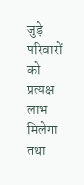जुड़े परिवारों को प्रत्यक्ष लाभ मिलेगा तथा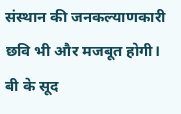संस्थान की जनकल्याणकारी छवि भी और मजबूत होगी।
बी के सूद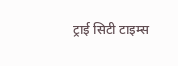ट्राई सिटी टाइम्स